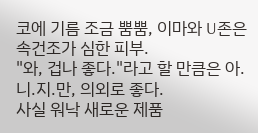코에 기름 조금 뿜뿜, 이마와 U존은 속건조가 심한 피부.
"와, 겁나 좋다."라고 할 만큼은 아.니.지.만, 의외로 좋다.
사실 워낙 새로운 제품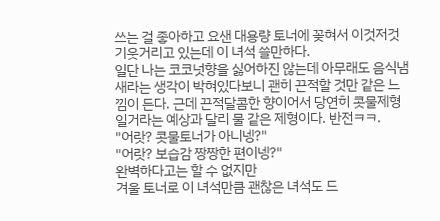쓰는 걸 좋아하고 요샌 대용량 토너에 꽂혀서 이것저것 기웃거리고 있는데 이 녀석 쓸만하다.
일단 나는 코코넛향을 싫어하진 않는데 아무래도 음식냄새라는 생각이 박혀있다보니 괜히 끈적할 것만 같은 느낌이 든다. 근데 끈적달콤한 향이어서 당연히 콧물제형일거라는 예상과 달리 물 같은 제형이다. 반전ㅋㅋ.
"어랏? 콧물토너가 아니넹?"
"어랏? 보습감 짱짱한 편이넹?"
완벽하다고는 할 수 없지만
겨울 토너로 이 녀석만큼 괜찮은 녀석도 드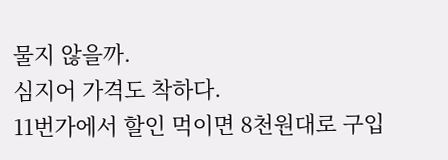물지 않을까.
심지어 가격도 착하다.
11번가에서 할인 먹이면 8천원대로 구입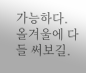가능하다.
올겨울에 다들 써보길.